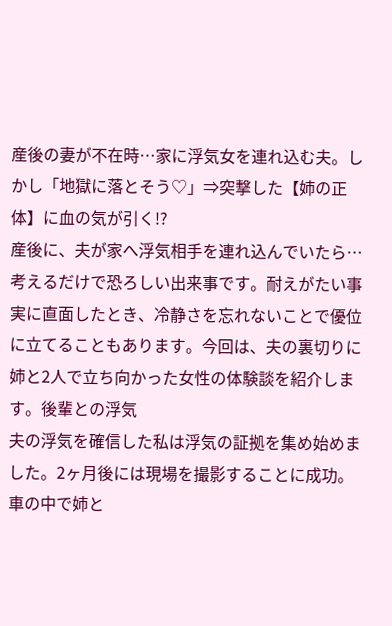産後の妻が不在時…家に浮気女を連れ込む夫。しかし「地獄に落とそう♡」⇒突撃した【姉の正体】に血の気が引く!?
産後に、夫が家へ浮気相手を連れ込んでいたら…考えるだけで恐ろしい出来事です。耐えがたい事実に直面したとき、冷静さを忘れないことで優位に立てることもあります。今回は、夫の裏切りに姉と2人で立ち向かった女性の体験談を紹介します。後輩との浮気
夫の浮気を確信した私は浮気の証拠を集め始めました。2ヶ月後には現場を撮影することに成功。車の中で姉と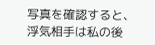写真を確認すると、浮気相手は私の後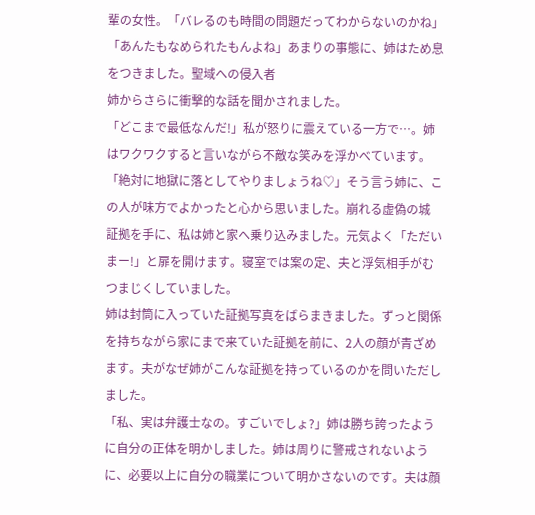輩の女性。「バレるのも時間の問題だってわからないのかね」「あんたもなめられたもんよね」あまりの事態に、姉はため息をつきました。聖域への侵入者
姉からさらに衝撃的な話を聞かされました。
「どこまで最低なんだ!」私が怒りに震えている一方で…。姉はワクワクすると言いながら不敵な笑みを浮かべています。「絶対に地獄に落としてやりましょうね♡」そう言う姉に、この人が味方でよかったと心から思いました。崩れる虚偽の城
証拠を手に、私は姉と家へ乗り込みました。元気よく「ただいまー!」と扉を開けます。寝室では案の定、夫と浮気相手がむつまじくしていました。
姉は封筒に入っていた証拠写真をばらまきました。ずっと関係を持ちながら家にまで来ていた証拠を前に、2人の顔が青ざめます。夫がなぜ姉がこんな証拠を持っているのかを問いただしました。
「私、実は弁護士なの。すごいでしょ?」姉は勝ち誇ったように自分の正体を明かしました。姉は周りに警戒されないように、必要以上に自分の職業について明かさないのです。夫は顔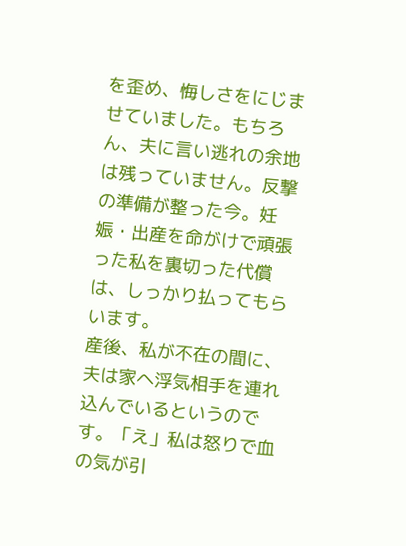を歪め、悔しさをにじませていました。もちろん、夫に言い逃れの余地は残っていません。反撃の準備が整った今。妊娠・出産を命がけで頑張った私を裏切った代償は、しっかり払ってもらいます。
産後、私が不在の間に、夫は家へ浮気相手を連れ込んでいるというのです。「え」私は怒りで血の気が引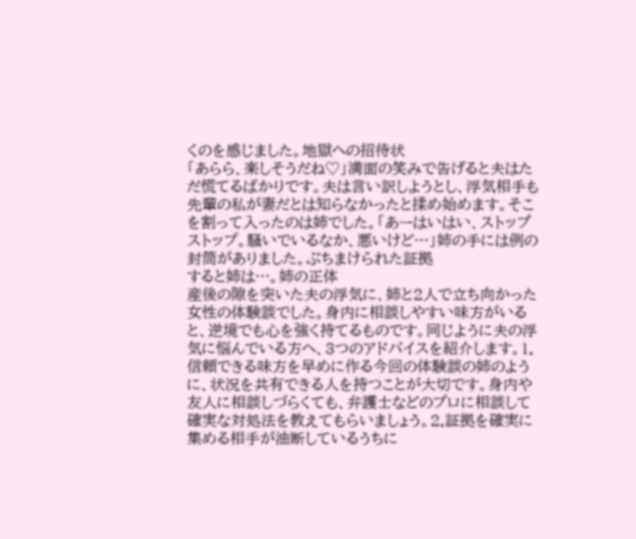くのを感じました。地獄への招待状
「あらら、楽しそうだね♡」満面の笑みで告げると夫はただ慌てるばかりです。夫は言い訳しようとし、浮気相手も先輩の私が妻だとは知らなかったと揉め始めます。そこを割って入ったのは姉でした。「あーはいはい、ストップストップ。騒いでいるなか、悪いけど…」姉の手には例の封筒がありました。ぶちまけられた証拠
すると姉は…。姉の正体
産後の隙を突いた夫の浮気に、姉と2人で立ち向かった女性の体験談でした。身内に相談しやすい味方がいると、逆境でも心を強く持てるものです。同じように夫の浮気に悩んでいる方へ、3つのアドバイスを紹介します。1.信頼できる味方を早めに作る今回の体験談の姉のように、状況を共有できる人を持つことが大切です。身内や友人に相談しづらくても、弁護士などのプロに相談して確実な対処法を教えてもらいましょう。2.証拠を確実に集める相手が油断しているうちに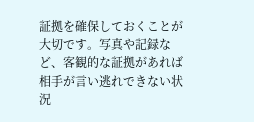証拠を確保しておくことが大切です。写真や記録など、客観的な証拠があれば相手が言い逃れできない状況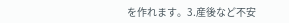を作れます。3.産後など不安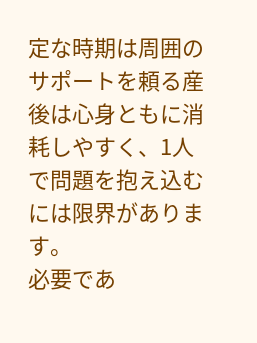定な時期は周囲のサポートを頼る産後は心身ともに消耗しやすく、1人で問題を抱え込むには限界があります。
必要であ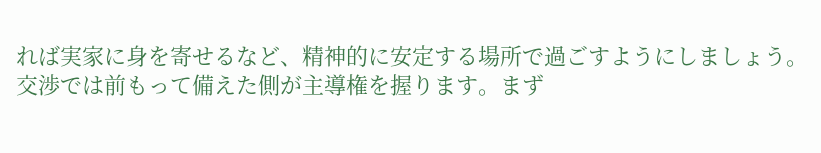れば実家に身を寄せるなど、精神的に安定する場所で過ごすようにしましょう。交渉では前もって備えた側が主導権を握ります。まず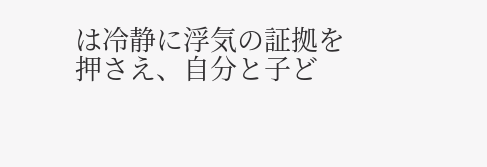は冷静に浮気の証拠を押さえ、自分と子ど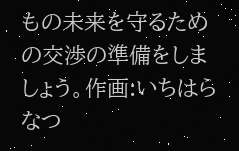もの未来を守るための交渉の準備をしましょう。作画:いちはらなつ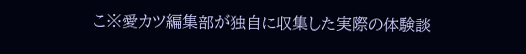こ※愛カツ編集部が独自に収集した実際の体験談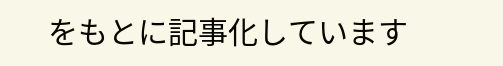をもとに記事化しています